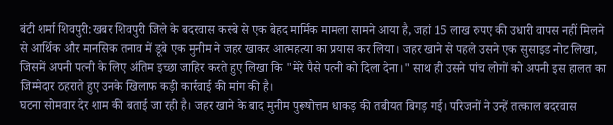बंटी शर्मा शिवपुरी:खबर शिवपुरी जिले के बदरवास कस्बे से एक बेहद मार्मिक मामला सामने आया है, जहां 15 लाख रुपए की उधारी वापस नहीं मिलने से आर्थिक और मानसिक तनाव में डूबे एक मुनीम ने जहर खाकर आत्महत्या का प्रयास कर लिया। जहर खाने से पहले उसने एक सुसाइड नोट लिखा, जिसमें अपनी पत्नी के लिए अंतिम इच्छा जाहिर करते हुए लिखा कि "मेरे पैसे पत्नी को दिला देना।" साथ ही उसने पांच लोगों को अपनी इस हालत का जिम्मेदार ठहराते हुए उनके खिलाफ कड़ी कार्रवाई की मांग की है।
घटना सोमवार देर शाम की बताई जा रही है। जहर खाने के बाद मुनीम पुरूषोत्तम धाकड़ की तबीयत बिगड़ गई। परिजनों ने उन्हें तत्काल बदरवास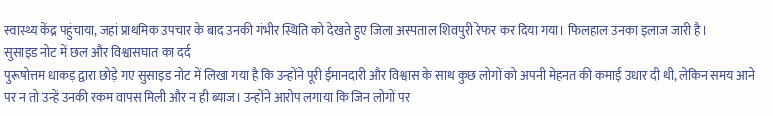स्वास्थ्य केंद्र पहुंचाया, जहां प्राथमिक उपचार के बाद उनकी गंभीर स्थिति को देखते हुए जिला अस्पताल शिवपुरी रेफर कर दिया गया। फिलहाल उनका इलाज जारी है।
सुसाइड नोट में छल और विश्वासघात का दर्द
पुरूषोत्तम धाकड़ द्वारा छोड़े गए सुसाइड नोट में लिखा गया है कि उन्होंने पूरी ईमानदारी और विश्वास के साथ कुछ लोगों को अपनी मेहनत की कमाई उधार दी थी, लेकिन समय आने पर न तो उन्हें उनकी रकम वापस मिली और न ही ब्याज। उन्होंने आरोप लगाया कि जिन लोगों पर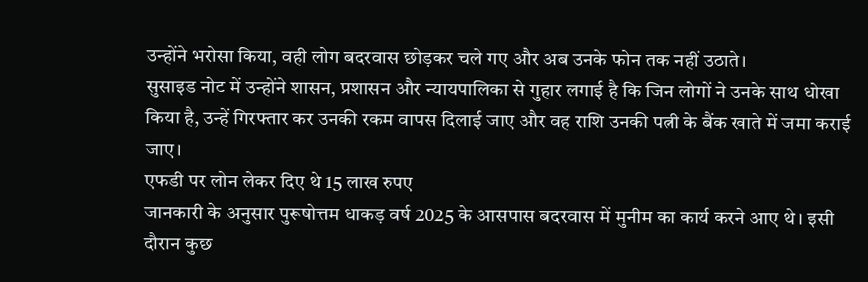उन्होंने भरोसा किया, वही लोग बदरवास छोड़कर चले गए और अब उनके फोन तक नहीं उठाते।
सुसाइड नोट में उन्होंने शासन, प्रशासन और न्यायपालिका से गुहार लगाई है कि जिन लोगों ने उनके साथ धोखा किया है, उन्हें गिरफ्तार कर उनकी रकम वापस दिलाई जाए और वह राशि उनकी पत्नी के बैंक खाते में जमा कराई जाए।
एफडी पर लोन लेकर दिए थे 15 लाख रुपए
जानकारी के अनुसार पुरूषोत्तम धाकड़ वर्ष 2025 के आसपास बदरवास में मुनीम का कार्य करने आए थे। इसी दौरान कुछ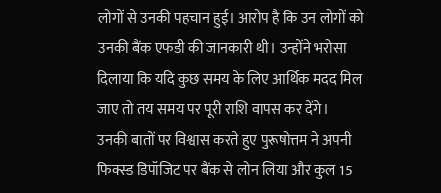लोगों से उनकी पहचान हुई। आरोप है कि उन लोगों को उनकी बैंक एफडी की जानकारी थी। उन्होंने भरोसा दिलाया कि यदि कुछ समय के लिए आर्थिक मदद मिल जाए तो तय समय पर पूरी राशि वापस कर देंगे।
उनकी बातों पर विश्वास करते हुए पुरूषोत्तम ने अपनी फिक्स्ड डिपॉजिट पर बैंक से लोन लिया और कुल 15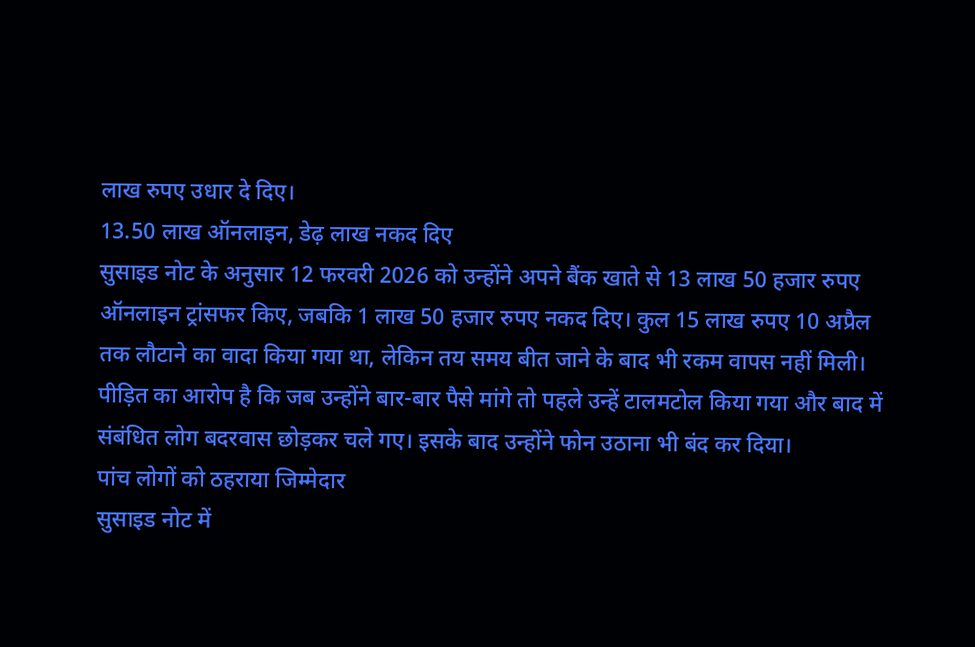लाख रुपए उधार दे दिए।
13.50 लाख ऑनलाइन, डेढ़ लाख नकद दिए
सुसाइड नोट के अनुसार 12 फरवरी 2026 को उन्होंने अपने बैंक खाते से 13 लाख 50 हजार रुपए ऑनलाइन ट्रांसफर किए, जबकि 1 लाख 50 हजार रुपए नकद दिए। कुल 15 लाख रुपए 10 अप्रैल तक लौटाने का वादा किया गया था, लेकिन तय समय बीत जाने के बाद भी रकम वापस नहीं मिली।
पीड़ित का आरोप है कि जब उन्होंने बार-बार पैसे मांगे तो पहले उन्हें टालमटोल किया गया और बाद में संबंधित लोग बदरवास छोड़कर चले गए। इसके बाद उन्होंने फोन उठाना भी बंद कर दिया।
पांच लोगों को ठहराया जिम्मेदार
सुसाइड नोट में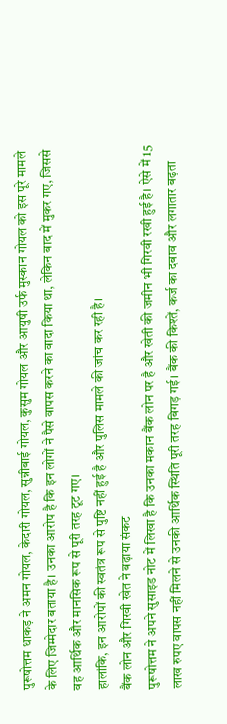पुरूषोत्तम धाकड़ ने अमन गोयल, केदारी गोयल, सुन्नीबाई गोयल, कुसुम गोयल और आयुषी उर्फ मुस्कान गोयल को इस पूरे मामले के लिए जिम्मेदार बताया है। उनका आरोप है कि इन लोगों ने पैसे वापस करने का वादा किया था, लेकिन बाद में मुकर गए, जिससे वह आर्थिक और मानसिक रूप से पूरी तरह टूट गए।
हालांकि, इन आरोपों की स्वतंत्र रूप से पुष्टि नहीं हुई है और पुलिस मामले की जांच कर रही है।
बैंक लोन और गिरवी खेत ने बढ़ाया संकट
पुरूषोत्तम ने अपने सुसाइड नोट में लिखा है कि उनका मकान बैंक लोन पर है और खेती की जमीन भी गिरवी रखी हुई है। ऐसे में 15 लाख रुपए वापस नहीं मिलने से उनकी आर्थिक स्थिति पूरी तरह बिगड़ गई। बैंक की किश्तें, कर्ज का दबाव और लगातार बढ़ता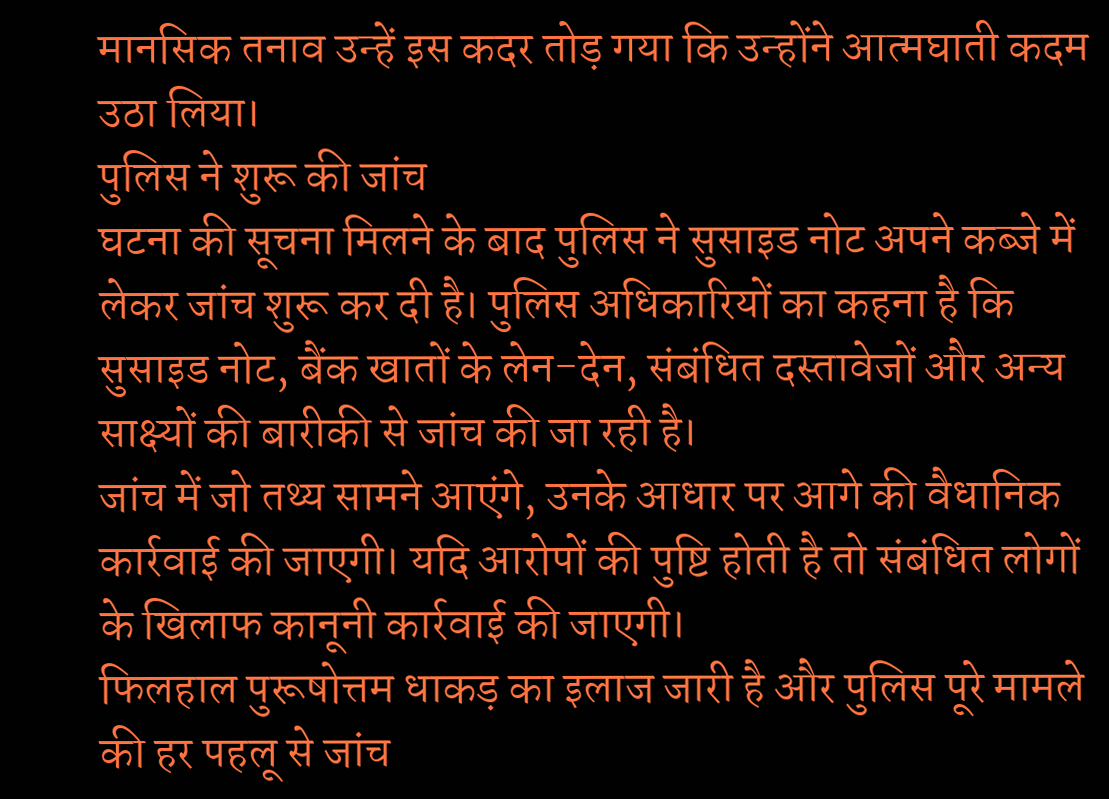मानसिक तनाव उन्हें इस कदर तोड़ गया कि उन्होंने आत्मघाती कदम उठा लिया।
पुलिस ने शुरू की जांच
घटना की सूचना मिलने के बाद पुलिस ने सुसाइड नोट अपने कब्जे में लेकर जांच शुरू कर दी है। पुलिस अधिकारियों का कहना है कि सुसाइड नोट, बैंक खातों के लेन-देन, संबंधित दस्तावेजों और अन्य साक्ष्यों की बारीकी से जांच की जा रही है।
जांच में जो तथ्य सामने आएंगे, उनके आधार पर आगे की वैधानिक कार्रवाई की जाएगी। यदि आरोपों की पुष्टि होती है तो संबंधित लोगों के खिलाफ कानूनी कार्रवाई की जाएगी।
फिलहाल पुरूषोत्तम धाकड़ का इलाज जारी है और पुलिस पूरे मामले की हर पहलू से जांच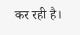कर रही है।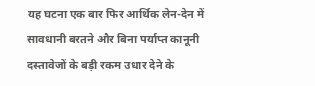यह घटना एक बार फिर आर्थिक लेन-देन में सावधानी बरतने और बिना पर्याप्त कानूनी दस्तावेजों के बड़ी रकम उधार देने के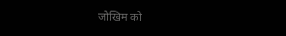जोखिम को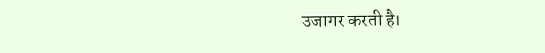उजागर करती है।